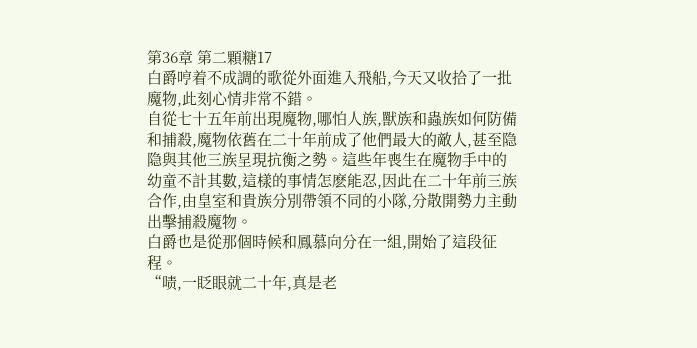第36章 第二顆糖17
白爵哼着不成調的歌從外面進入飛船,今天又收拾了一批魔物,此刻心情非常不錯。
自從七十五年前出現魔物,哪怕人族,獸族和蟲族如何防備和捕殺,魔物依舊在二十年前成了他們最大的敵人,甚至隐隐與其他三族呈現抗衡之勢。這些年喪生在魔物手中的幼童不計其數,這樣的事情怎麽能忍,因此在二十年前三族合作,由皇室和貴族分別帶領不同的小隊,分散開勢力主動出擊捕殺魔物。
白爵也是從那個時候和鳳慕向分在一組,開始了這段征程。
“啧,一眨眼就二十年,真是老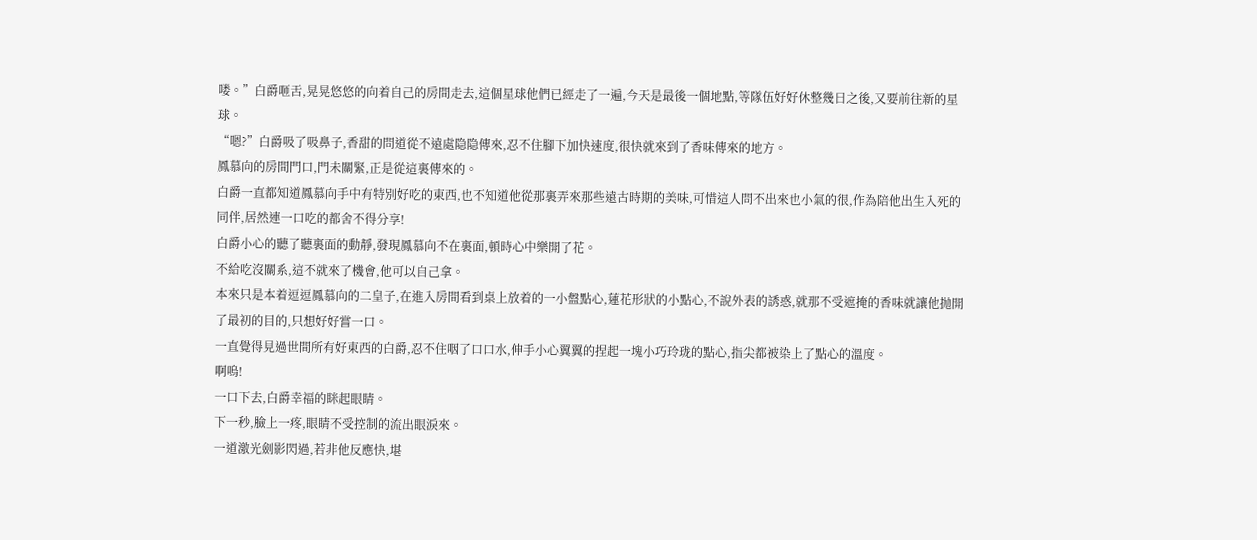喽。”白爵咂舌,晃晃悠悠的向着自己的房間走去,這個星球他們已經走了一遍,今天是最後一個地點,等隊伍好好休整幾日之後,又要前往新的星球。
“嗯?”白爵吸了吸鼻子,香甜的問道從不遠處隐隐傳來,忍不住腳下加快速度,很快就來到了香味傳來的地方。
鳳慕向的房間門口,門未關緊,正是從這裏傳來的。
白爵一直都知道鳳慕向手中有特別好吃的東西,也不知道他從那裏弄來那些遠古時期的美味,可惜這人問不出來也小氣的很,作為陪他出生入死的同伴,居然連一口吃的都舍不得分享!
白爵小心的聽了聽裏面的動靜,發現鳳慕向不在裏面,頓時心中樂開了花。
不給吃沒關系,這不就來了機會,他可以自己拿。
本來只是本着逗逗鳳慕向的二皇子,在進入房間看到桌上放着的一小盤點心,蓮花形狀的小點心,不說外表的誘惑,就那不受遮掩的香味就讓他抛開了最初的目的,只想好好嘗一口。
一直覺得見過世間所有好東西的白爵,忍不住咽了口口水,伸手小心翼翼的捏起一塊小巧玲珑的點心,指尖都被染上了點心的溫度。
啊嗚!
一口下去,白爵幸福的眯起眼睛。
下一秒,臉上一疼,眼睛不受控制的流出眼淚來。
一道激光劍影閃過,若非他反應快,堪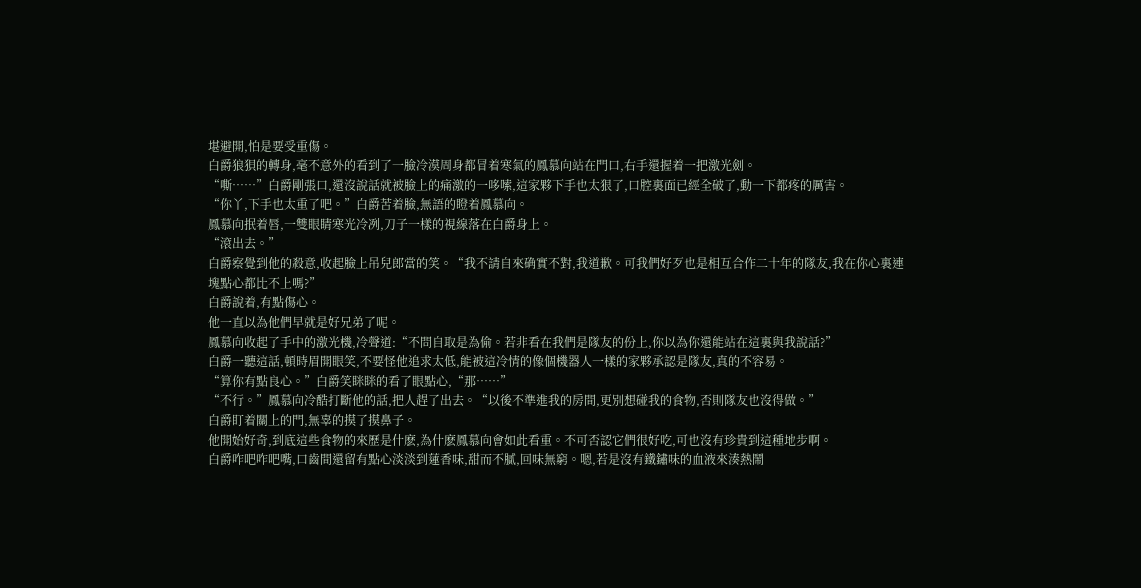堪避開,怕是要受重傷。
白爵狼狽的轉身,毫不意外的看到了一臉冷漠周身都冒着寒氣的鳳慕向站在門口,右手還握着一把激光劍。
“嘶……”白爵剛張口,還沒說話就被臉上的痛激的一哆嗦,這家夥下手也太狠了,口腔裏面已經全破了,動一下都疼的厲害。
“你丫,下手也太重了吧。”白爵苦着臉,無語的瞪着鳳慕向。
鳳慕向抿着唇,一雙眼睛寒光冷冽,刀子一樣的視線落在白爵身上。
“滾出去。”
白爵察覺到他的殺意,收起臉上吊兒郎當的笑。“我不請自來确實不對,我道歉。可我們好歹也是相互合作二十年的隊友,我在你心裏連塊點心都比不上嗎?”
白爵說着,有點傷心。
他一直以為他們早就是好兄弟了呢。
鳳慕向收起了手中的激光機,冷聲道:“不問自取是為偷。若非看在我們是隊友的份上,你以為你還能站在這裏與我說話?”
白爵一聽這話,頓時眉開眼笑,不要怪他追求太低,能被這冷情的像個機器人一樣的家夥承認是隊友,真的不容易。
“算你有點良心。”白爵笑眯眯的看了眼點心,“那……”
“不行。”鳳慕向冷酷打斷他的話,把人趕了出去。“以後不準進我的房間,更別想碰我的食物,否則隊友也沒得做。”
白爵盯着關上的門,無辜的摸了摸鼻子。
他開始好奇,到底這些食物的來歷是什麽,為什麽鳳慕向會如此看重。不可否認它們很好吃,可也沒有珍貴到這種地步啊。
白爵咋吧咋吧嘴,口齒間還留有點心淡淡到蓮香味,甜而不膩,回味無窮。嗯,若是沒有鐵鏽味的血液來湊熱鬧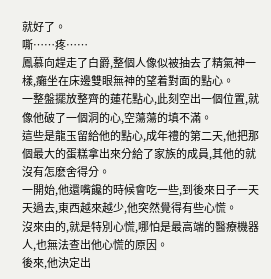就好了。
嘶……疼……
鳳慕向趕走了白爵,整個人像似被抽去了精氣神一樣,癱坐在床邊雙眼無神的望着對面的點心。
一整盤擺放整齊的蓮花點心,此刻空出一個位置,就像他破了一個洞的心,空蕩蕩的填不滿。
這些是龍玉留給他的點心,成年禮的第二天,他把那個最大的蛋糕拿出來分給了家族的成員,其他的就沒有怎麽舍得分。
一開始,他還嘴饞的時候會吃一些,到後來日子一天天過去,東西越來越少,他突然覺得有些心慌。
沒來由的,就是特別心慌,哪怕是最高端的醫療機器人,也無法查出他心慌的原因。
後來,他決定出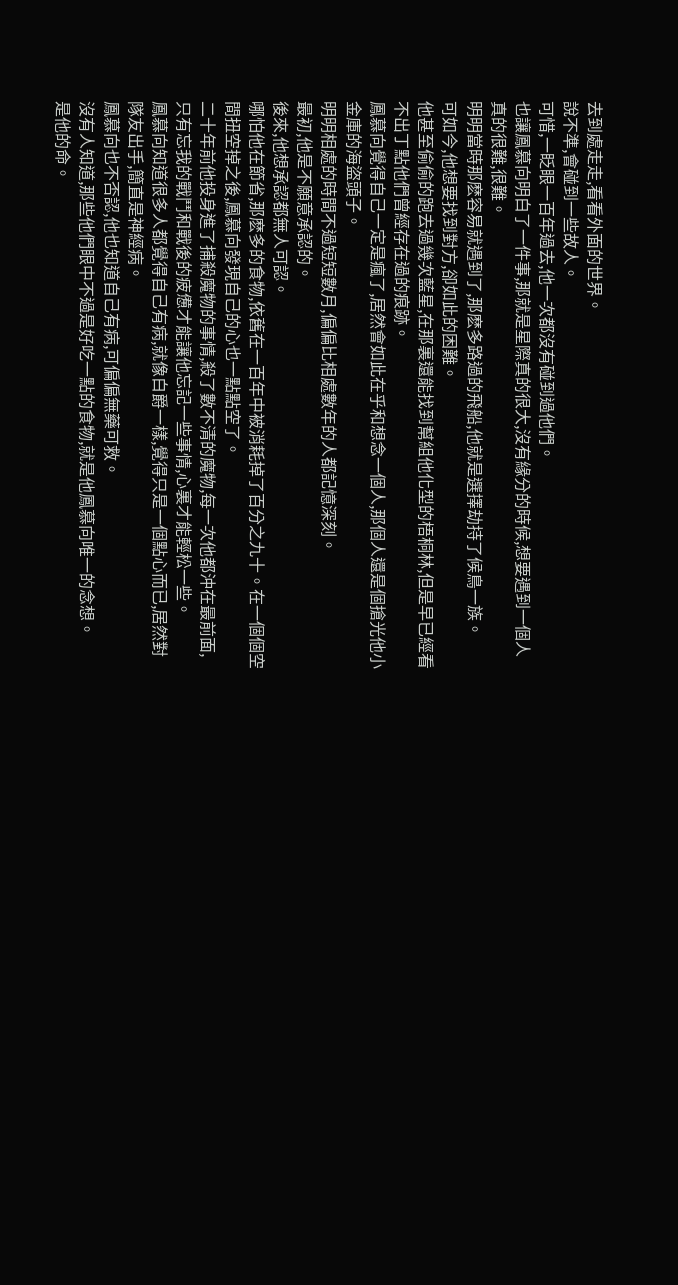去到處走走,看看外面的世界。
說不準,會碰到一些故人。
可惜,一眨眼一百年過去,他一次都沒有碰到過他們。
也讓鳳慕向明白了一件事,那就是星際真的很大,沒有緣分的時候,想要遇到一個人真的很難,很難。
明明當時那麽容易就遇到了,那麽多路過的飛船,他就是選擇劫持了候鳥一族。
可如今,他想要找到對方,卻如此的困難。
他甚至偷偷的跑去過幾次藍星,在那裏還能找到幫組他化型的梧桐林,但是早已經看不出丁點他們曾經存在過的痕跡。
鳳慕向覺得自己一定是瘋了,居然會如此在乎和想念一個人,那個人還是個搶光他小金庫的海盜頭子。
明明相處的時間不過短短數月,偏偏比相處數年的人都記憶深刻。
最初,他是不願意承認的。
後來,他想承認都無人可認。
哪怕他在節省,那麽多的食物,依舊在一百年中被消耗掉了百分之九十。在一個個空間扭空掉之後,鳳慕向發現自己的心也一點點空了。
二十年前他投身進了捕殺魔物的事情,殺了數不清的魔物,每一次他都沖在最前面,只有忘我的戰鬥和戰後的疲憊才能讓他忘記一些事情,心裏才能輕松一些。
鳳慕向知道很多人都覺得自己有病,就像白爵一樣,覺得只是一個點心而已,居然對隊友出手,簡直是神經病。
鳳慕向也不否認,他也知道自己有病,可偏偏無藥可救。
沒有人知道,那些他們眼中不過是好吃一點的食物,就是他鳳慕向唯一的念想。
是他的命。